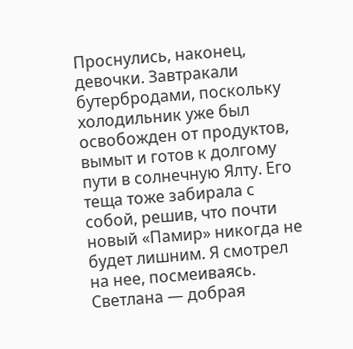Проснулись, наконец, девочки. Завтракали бутербродами, поскольку холодильник уже был освобожден от продуктов, вымыт и готов к долгому пути в солнечную Ялту. Его теща тоже забирала с собой, решив, что почти новый «Памир» никогда не будет лишним. Я смотрел на нее, посмеиваясь. Светлана — добрая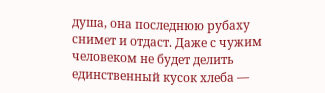душа, она последнюю рубаху снимет и отдаст. Даже с чужим человеком не будет делить единственный кусок хлеба —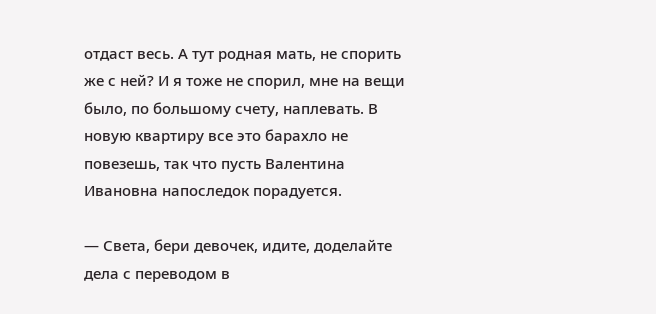отдаст весь. А тут родная мать, не спорить же с ней? И я тоже не спорил, мне на вещи было, по большому счету, наплевать. В новую квартиру все это барахло не повезешь, так что пусть Валентина Ивановна напоследок порадуется.

— Света, бери девочек, идите, доделайте дела с переводом в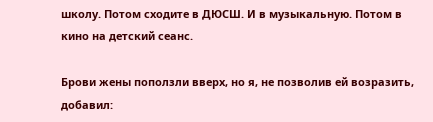школу. Потом сходите в ДЮСШ. И в музыкальную. Потом в кино на детский сеанс.

Брови жены поползли вверх, но я, не позволив ей возразить, добавил: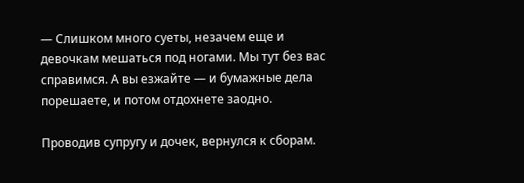— Слишком много суеты, незачем еще и девочкам мешаться под ногами. Мы тут без вас справимся. А вы езжайте — и бумажные дела порешаете, и потом отдохнете заодно.

Проводив супругу и дочек, вернулся к сборам.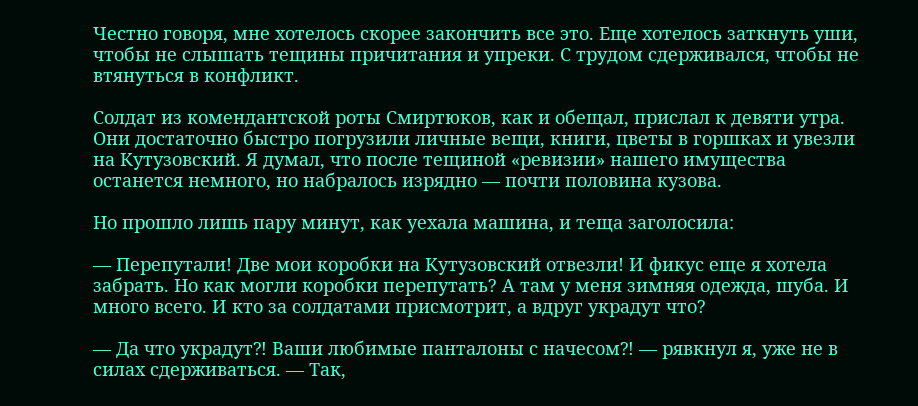Честно говоря, мне хотелось скорее закончить все это. Еще хотелось заткнуть уши, чтобы не слышать тещины причитания и упреки. С трудом сдерживался, чтобы не втянуться в конфликт.

Солдат из комендантской роты Смиртюков, как и обещал, прислал к девяти утра. Они достаточно быстро погрузили личные вещи, книги, цветы в горшках и увезли на Кутузовский. Я думал, что после тещиной «ревизии» нашего имущества останется немного, но набралось изрядно — почти половина кузова.

Но прошло лишь пару минут, как уехала машина, и теща заголосила:

— Перепутали! Две мои коробки на Кутузовский отвезли! И фикус еще я хотела забрать. Но как могли коробки перепутать? А там у меня зимняя одежда, шуба. И много всего. И кто за солдатами присмотрит, а вдруг украдут что?

— Да что украдут⁈ Ваши любимые панталоны с начесом⁈ — рявкнул я, уже не в силах сдерживаться. — Так,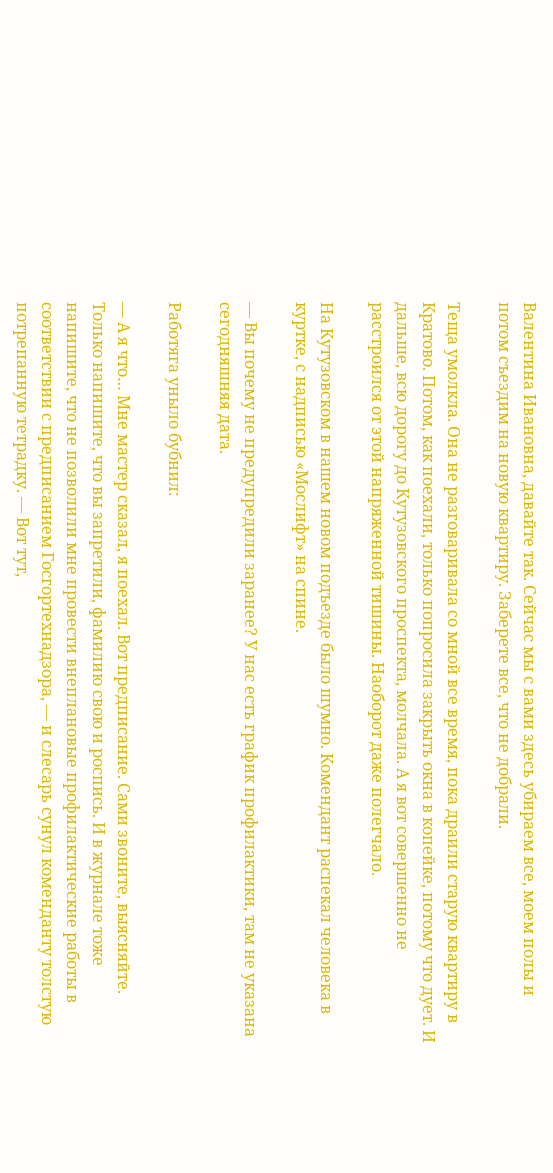Валентина Ивановна, давайте так. Сейчас мы с вами здесь убираем все, моем полы и потом съездим на новую квартиру. Заберете все, что не добрали.

Теща умолкла. Она не разговаривала со мной все время, пока драили старую квартиру в Кратово. Потом, как поехали, только попросила закрыть окна в копейке, потому что дует. И дальше, всю дорогу до Кутузовского проспекта, молчала. А я вот совершенно не расстроился от этой напряженной тишины. Наоборот даже полегчало.

На Кутузовском в нашем новом подъезде было шумно. Комендант распекал человека в куртке, с надписью «Мослифт» на спине.

— Вы почему не предупредили заранее? У нас есть график профилактики, там не указана сегодняшняя дата.

Работяга уныло бубнил:

— А я что… Мне мастер сказал, я поехал. Вот предписание. Сами звоните, выясняйте. Только напишите, что вы запретили, фамилию свою и роспись. И в журнале тоже напишите, что не позволили мне провести внеплановые профилактические работы в соответствии с предписанием Госгортехнадзора, — и слесарь сунул коменданту толстую потрепанную тетрадку. — Вот тут,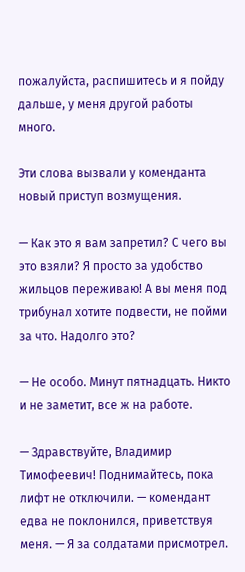пожалуйста, распишитесь и я пойду дальше, у меня другой работы много.

Эти слова вызвали у коменданта новый приступ возмущения.

— Как это я вам запретил? С чего вы это взяли? Я просто за удобство жильцов переживаю! А вы меня под трибунал хотите подвести, не пойми за что. Надолго это?

— Не особо. Минут пятнадцать. Никто и не заметит, все ж на работе.

— Здравствуйте, Владимир Тимофеевич! Поднимайтесь, пока лифт не отключили. — комендант едва не поклонился, приветствуя меня. — Я за солдатами присмотрел.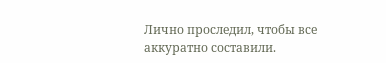Лично проследил, чтобы все аккуратно составили.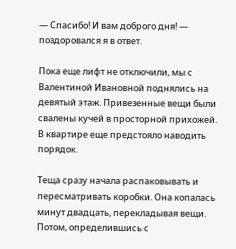— Спасибо! И вам доброго дня! — поздоровался я в ответ.

Пока еще лифт не отключили, мы с Валентиной Ивановной поднялись на девятый этаж. Привезенные вещи были свалены кучей в просторной прихожей. В квартире еще предстояло наводить порядок.

Теща сразу начала распаковывать и пересматривать коробки. Она копалась минут двадцать, перекладывая вещи. Потом, определившись с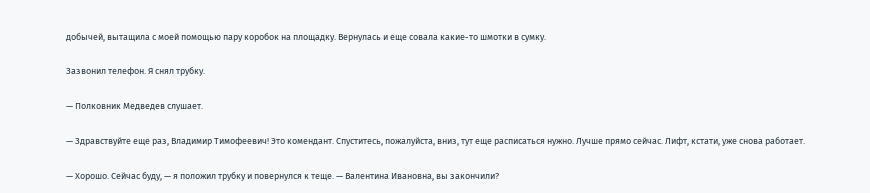добычей, вытащила с моей помощью пару коробок на площадку. Вернулась и еще совала какие-то шмотки в сумку.

Зазвонил телефон. Я снял трубку.

— Полковник Медведев слушает.

— Здравствуйте еще раз, Владимир Тимофеевич! Это комендант. Спуститесь, пожалуйста, вниз, тут еще расписаться нужно. Лучше прямо сейчас. Лифт, кстати, уже снова работает.

— Хорошо. Сейчас буду, — я положил трубку и повернулся к теще. — Валентина Ивановна, вы закончили?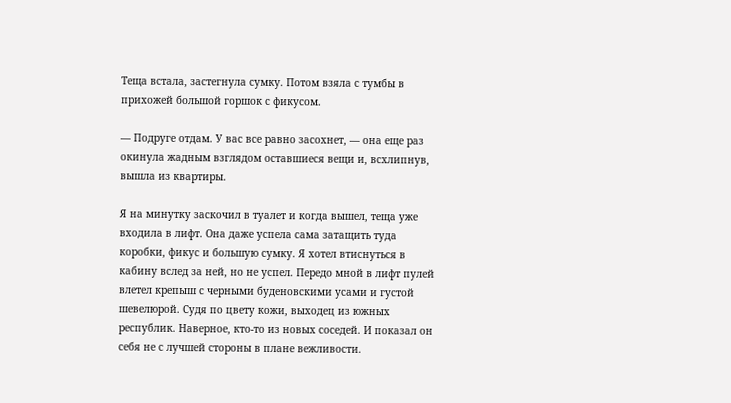Теща встала, застегнула сумку. Потом взяла с тумбы в прихожей большой горшок с фикусом.

— Подруге отдам. У вас все равно засохнет, — она еще раз окинула жадным взглядом оставшиеся вещи и, всхлипнув, вышла из квартиры.

Я на минутку заскочил в туалет и когда вышел, теща уже входила в лифт. Она даже успела сама затащить туда коробки, фикус и большую сумку. Я хотел втиснуться в кабину вслед за ней, но не успел. Передо мной в лифт пулей влетел крепыш с черными буденовскими усами и густой шевелюрой. Судя по цвету кожи, выходец из южных республик. Наверное, кто-то из новых соседей. И показал он себя не с лучшей стороны в плане вежливости.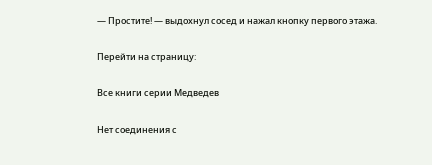— Простите! — выдохнул сосед и нажал кнопку первого этажа.

Перейти на страницу:

Все книги серии Медведев

Нет соединения с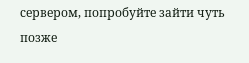сервером, попробуйте зайти чуть позже